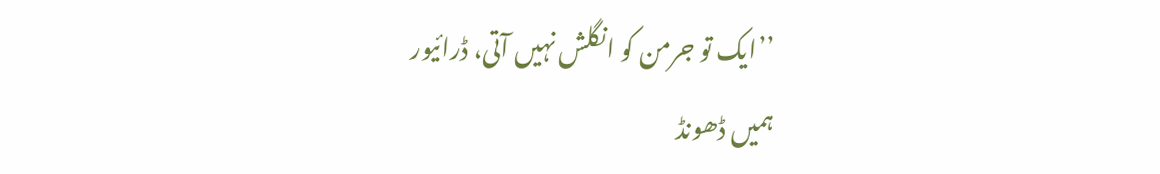’’ایک تو جرمن کو انگلش نہیں آتی، ڈرائیور
ہمیں ڈھونڈ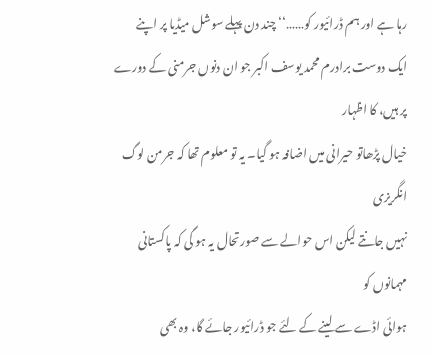رہا ہے اور ہم ڈرائیور کو……‘‘ چند دن پہلے سوشل میڈیا پر اپنے
ایک دوست برادرم محمد یوسف اکبر جو ان دنوں جرمنی کے دورے پر ہیں، کا اظہار
خیال پڑھاتو حیرانی میں اضافہ ہو گیا۔ یہ تو معلوم تھا کہ جرمن لوگ انگریزی
نہیں جانتے لیکن اس حوالے سے صورتحال یہ ہو گی کہ پاکستانی مہمانوں کو
ہوائی اڈے سے لینے کے لئے جو ڈرائیور جائے گا، وہ بھی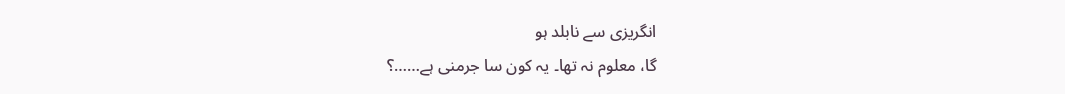انگریزی سے نابلد ہو
گا، معلوم نہ تھا۔ یہ کون سا جرمنی ہے……؟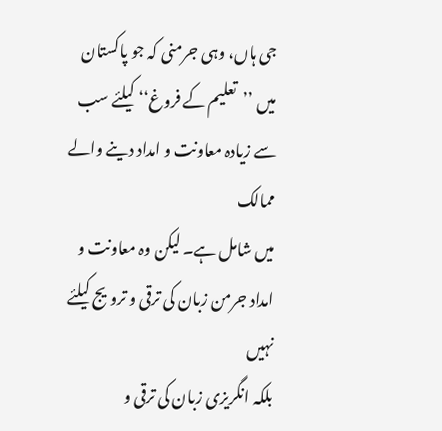جی ہاں، وہی جرمنی کہ جو پاکستان
میں ’’تعلیم کے فروغ‘‘ کیلئے سب سے زیادہ معاونت و امداد دینے والے ممالک
میں شامل ہے۔ لیکن وہ معاونت و امداد جرمن زبان کی ترقی و ترویج کیلئے نہیں
بلکہ انگریزی زبان کی ترقی و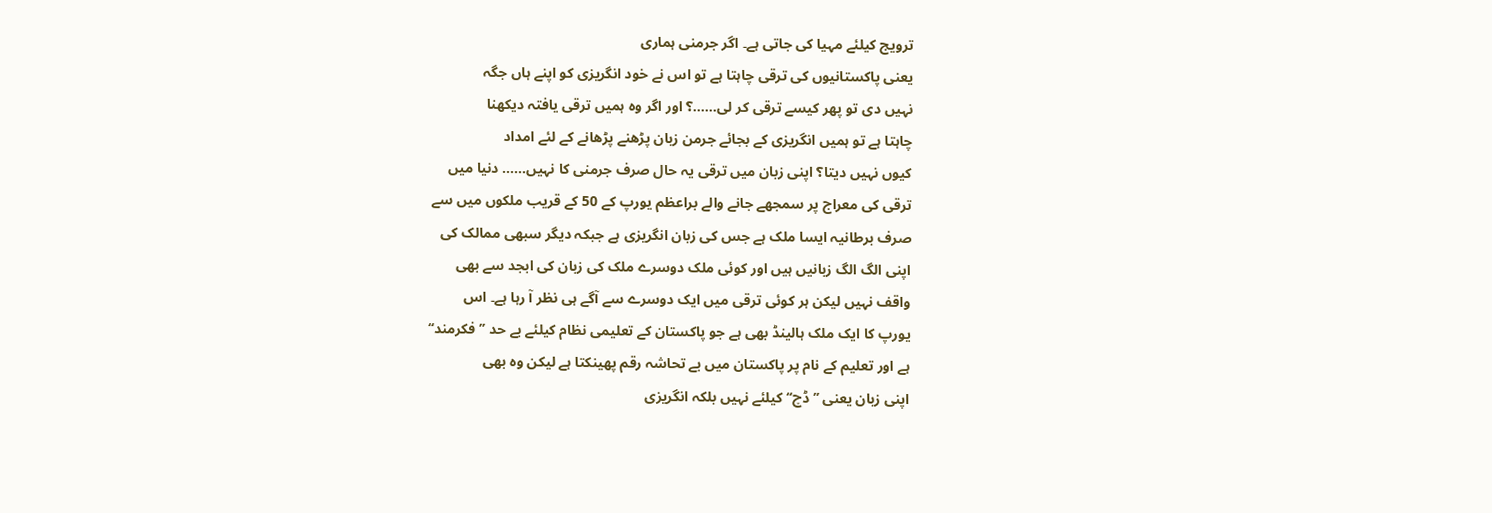ترویج کیلئے مہیا کی جاتی ہے۔ اگر جرمنی ہماری
یعنی پاکستانیوں کی ترقی چاہتا ہے تو اس نے خود انگریزی کو اپنے ہاں جگہ
نہیں دی تو پھر کیسے ترقی کر لی……؟ اور اگر وہ ہمیں ترقی یافتہ دیکھنا
چاہتا ہے تو ہمیں انگریزی کے بجائے جرمن زبان پڑھنے پڑھانے کے لئے امداد
کیوں نہیں دیتا؟ اپنی زبان میں ترقی یہ حال صرف جرمنی کا نہیں…… دنیا میں
ترقی کی معراج پر سمجھے جانے والے براعظم یورپ کے 50 کے قریب ملکوں میں سے
صرف برطانیہ ایسا ملک ہے جس کی زبان انگریزی ہے جبکہ دیگر سبھی ممالک کی
اپنی الگ الگ زبانیں ہیں اور کوئی ملک دوسرے ملک کی زبان کی ابجد سے بھی
واقف نہیں لیکن ہر کوئی ترقی میں ایک دوسرے سے آگے ہی نظر آ رہا ہے۔ اس
یورپ کا ایک ملک ہالینڈ بھی ہے جو پاکستان کے تعلیمی نظام کیلئے بے حد ’’فکرمند‘‘
ہے اور تعلیم کے نام پر پاکستان میں بے تحاشہ رقم پھینکتا ہے لیکن وہ بھی
اپنی زبان یعنی ’’ڈچ‘‘ کیلئے نہیں بلکہ انگریزی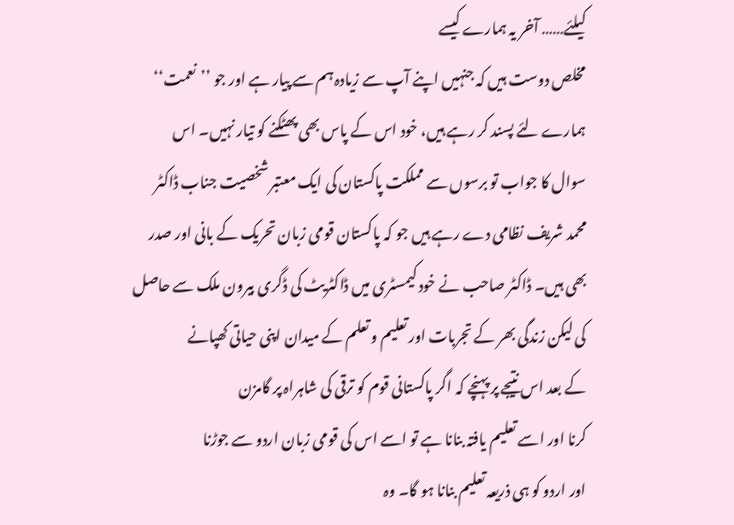کیلئے…… آخر یہ ہمارے کیسے
مخلص دوست ہیں کہ جنہیں اپنے آپ سے زیادہ ہم سے پیار ہے اور جو ’’نعمت‘‘
ہمارے لئے پسند کر رہے ہیں، خود اس کے پاس بھی پھٹکنے کو تیار نہیں۔ اس
سوال کا جواب تو برسوں سے مملکت پاکستان کی ایک معتبر شخصیت جناب ڈاکٹر
محمد شریف نظامی دے رہے ہیں جو کہ پاکستان قومی زبان تحریک کے بانی اور صدر
بھی ہیں۔ ڈاکٹر صاحب نے خود کیمسٹری میں ڈاکٹریٹ کی ڈگری بیرون ملک سے حاصل
کی لیکن زندگی بھر کے تجربات اور تعلیم و تعلم کے میدان اپنی حیاتی کھپانے
کے بعد اس نتیجے پر پہنچے کہ اگر پاکستانی قوم کو ترقی کی شاہراہ پر گامزن
کرنا اور اسے تعلیم یافتہ بنانا ہے تو اسے اس کی قومی زبان اردو سے جوڑنا
اور اردو کو ہی ذریعہ تعلیم بنانا ہو گا۔ وہ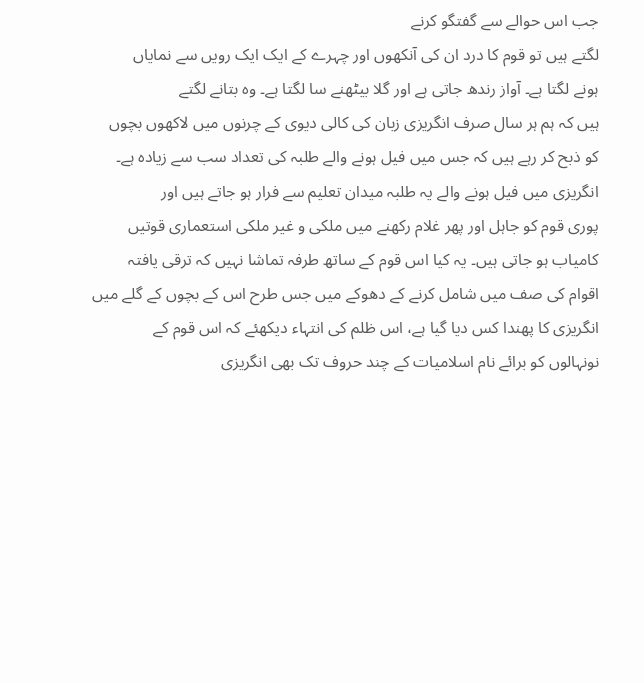جب اس حوالے سے گفتگو کرنے
لگتے ہیں تو قوم کا درد ان کی آنکھوں اور چہرے کے ایک ایک رویں سے نمایاں
ہونے لگتا ہے۔ آواز رندھ جاتی ہے اور گلا بیٹھنے سا لگتا ہے۔ وہ بتانے لگتے
ہیں کہ ہم ہر سال صرف انگریزی زبان کی کالی دیوی کے چرنوں میں لاکھوں بچوں
کو ذبح کر رہے ہیں کہ جس میں فیل ہونے والے طلبہ کی تعداد سب سے زیادہ ہے۔
انگریزی میں فیل ہونے والے یہ طلبہ میدان تعلیم سے فرار ہو جاتے ہیں اور
پوری قوم کو جاہل اور پھر غلام رکھنے میں ملکی و غیر ملکی استعماری قوتیں
کامیاب ہو جاتی ہیں۔ یہ کیا اس قوم کے ساتھ طرفہ تماشا نہیں کہ ترقی یافتہ
اقوام کی صف میں شامل کرنے کے دھوکے میں جس طرح اس کے بچوں کے گلے میں
انگریزی کا پھندا کس دیا گیا ہے، اس ظلم کی انتہاء دیکھئے کہ اس قوم کے
نونہالوں کو برائے نام اسلامیات کے چند حروف تک بھی انگریزی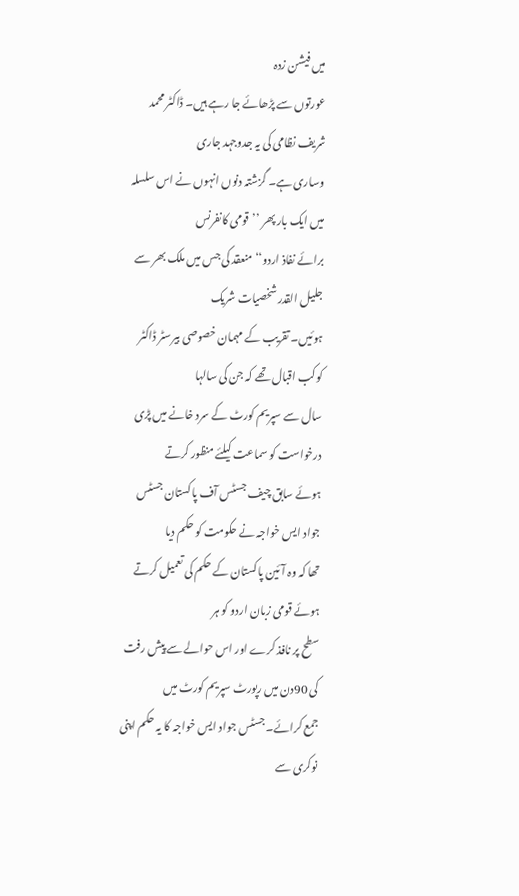میں فیشن زدہ
عورتوں سے پڑھائے جا رہے ہیں۔ ڈاکٹر محمد شریف نظامی کی یہ جدوجہد جاری
وساری ہے۔ گزشتہ دنوں انہوں نے اس سلسلہ میں ایک بار پھر ’’قومی کانفرنس
برائے نفاذ اردو‘‘ منعقد کی جس میں ملک بھر سے جلیل القدر شخصیات شریک
ہوئیں۔ تقریب کے مہمان خصوصی بیرسٹر ڈاکٹر کوکب اقبال تھے کہ جن کی سالہا
سال سے سپریم کورٹ کے سرد خانے میں پڑی درخواست کو سماعت کیلئے منظور کرتے
ہوئے سابق چیف جسٹس آف پاکستان جسٹس جواد ایس خواجہ نے حکومت کو حکم دیا
تھا کہ وہ آئین پاکستان کے حکم کی تعمیل کرتے ہوئے قومی زبان اردو کو ہر
سطح پر نافذ کرے اور اس حوالے سے پیش رفت کی 90دن میں رپورٹ سپریم کورٹ میں
جمع کرائے۔ جسٹس جواد ایس خواجہ کا یہ حکم اپنی نوکری سے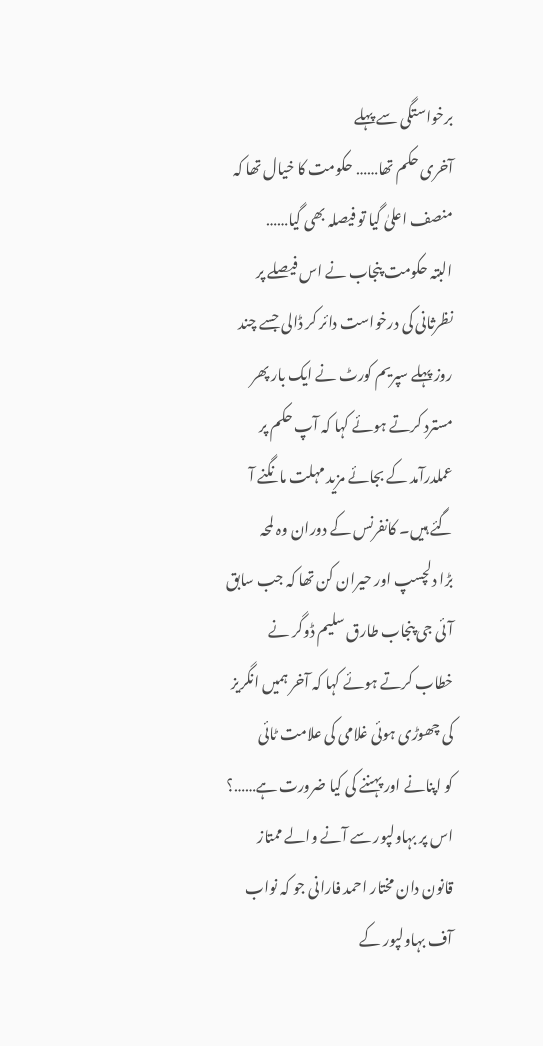برخواستگی سے پہلے
آخری حکم تھا…… حکومت کا خیال تھا کہ منصف اعلیٰ گیا تو فیصلہ بھی گیا……
البتہ حکومت پنجاب نے اس فیصلے پر نظرثانی کی درخواست دائر کر ڈالی جسے چند
روز پہلے سپریم کورٹ نے ایک بار پھر مسترد کرتے ہوئے کہا کہ آپ حکم پر
عملدرآمد کے بجائے مزید مہلت مانگنے آ گئے ہیں۔ کانفرنس کے دوران وہ لمحہ
بڑا دلچسپ اور حیران کن تھا کہ جب سابق آئی جی پنجاب طارق سلیم ڈوگر نے
خطاب کرتے ہوئے کہا کہ آخر ہمیں انگریز کی چھوڑی ہوئی غلامی کی علامت ٹائی
کو اپنانے اور پہننے کی کیا ضرورت ہے……؟ اس پر بہاولپور سے آنے والے ممتاز
قانون دان مختار احمد فارانی جو کہ نواب آف بہاولپور کے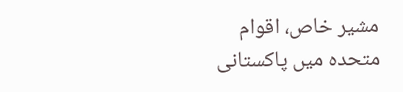مشیر خاص، اقوام
متحدہ میں پاکستانی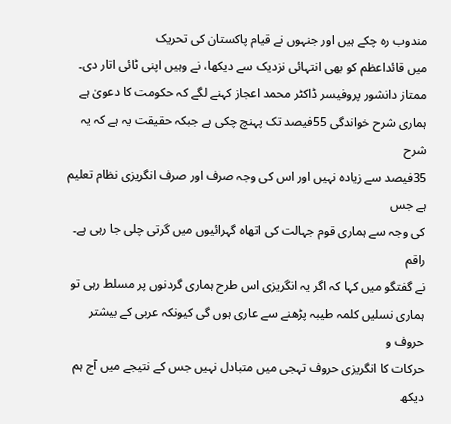مندوب رہ چکے ہیں اور جنہوں نے قیام پاکستان کی تحریک
میں قائداعظم کو بھی انتہائی نزدیک سے دیکھا، نے وہیں اپنی ٹائی اتار دی۔
ممتاز دانشور پروفیسر ڈاکٹر محمد اعجاز کہنے لگے کہ حکومت کا دعویٰ ہے
ہماری شرح خواندگی 55فیصد تک پہنچ چکی ہے جبکہ حقیقت یہ ہے کہ یہ شرح
35فیصد سے زیادہ نہیں اور اس کی وجہ صرف اور صرف انگریزی نظام تعلیم ہے جس
کی وجہ سے ہماری قوم جہالت کی اتھاہ گہرائیوں میں گرتی چلی جا رہی ہے۔ راقم
نے گفتگو میں کہا کہ اگر یہ انگریزی اس طرح ہماری گردنوں پر مسلط رہی تو
ہماری نسلیں کلمہ طیبہ پڑھنے سے عاری ہوں گی کیونکہ عربی کے بیشتر حروف و
حرکات کا انگریزی حروف تہجی میں متبادل نہیں جس کے نتیجے میں آج ہم دیکھ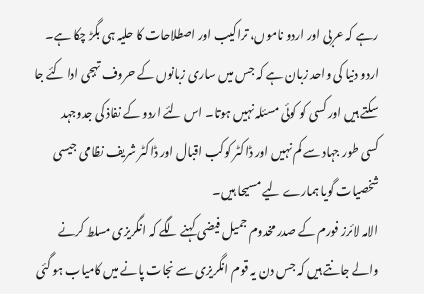رہے کہ عربی اور اردو ناموں، تراکیب اور اصطلاحات کا حلیہ ہی بگڑ چکا ہے۔
اردو دنیا کی واحد زبان ہے کہ جس میں ساری زبانوں کے حروف تہجی ادا کئے جا
سکتے ہیں اور کسی کو کوئی مسئلہ نہیں ہوتا۔ اس لئے اردو کے نفاذ کی جدوجہد
کسی طور جہاد سے کم نہیں اور ڈاکٹر کوکب اقبال اور ڈاکٹر شریف نظامی جیسی
شخصیات گویا ہمارے لیے مسیحا ہیں۔
الامہ لائرز فورم کے صدر مخدوم جمیل فیضی کہنے لگے کہ انگریزی مسلط کرنے
والے جانتے ہیں کہ جس دن یہ قوم انگریزی سے نجات پانے میں کامیاب ہو گئی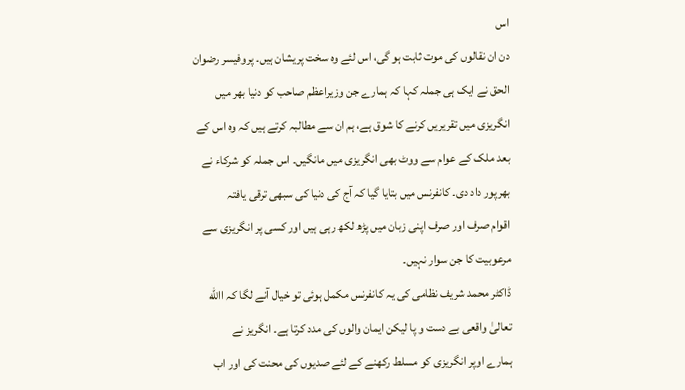اس
دن ان نقالوں کی موت ثابت ہو گی، اس لئے وہ سخت پریشان ہیں۔ پروفیسر رضوان
الحق نے ایک ہی جملہ کہا کہ ہمارے جن وزیراعظم صاحب کو دنیا بھر میں
انگریزی میں تقریریں کرنے کا شوق ہے، ہم ان سے مطالبہ کرتے ہیں کہ وہ اس کے
بعد ملک کے عوام سے ووٹ بھی انگریزی میں مانگیں۔ اس جملہ کو شرکاء نے
بھرپور داد دی۔ کانفرنس میں بتایا گیا کہ آج کی دنیا کی سبھی ترقی یافتہ
اقوام صرف اور صرف اپنی زبان میں پڑھ لکھ رہی ہیں اور کسی پر انگریزی سے
مرعوبیت کا جن سوار نہیں۔
ڈاکٹر محمد شریف نظامی کی یہ کانفرنس مکمل ہوئی تو خیال آنے لگا کہ االله
تعالیٰ واقعی بے دست و پا لیکن ایمان والوں کی مدد کرتا ہے۔ انگریز نے
ہمارے اوپر انگریزی کو مسلط رکھنے کے لئے صدیوں کی محنت کی اور اب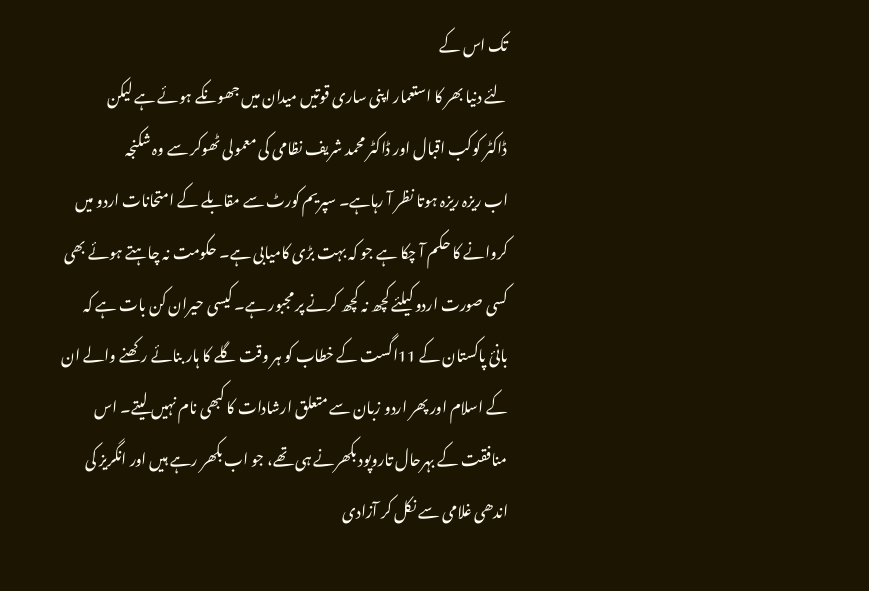تک اس کے
لئے دنیا بھر کا استعمار اپنی ساری قوتیں میدان میں جھونکے ہوئے ہے لیکن
ڈاکٹر کوکب اقبال اور ڈاکٹر محمد شریف نظامی کی معمولی ٹھوکر سے وہ شکنجہ
اب ریزہ ریزہ ہوتا نظر آ رہاہے۔ سپریم کورٹ سے مقابلے کے امتحانات اردو میں
کروانے کا حکم آ چکا ہے جو کہ بہت بڑی کامیابی ہے۔ حکومت نہ چاہتے ہوئے بھی
کسی صورت اردو کیلئے کچھ نہ کچھ کرنے پر مجبور ہے۔ کیسی حیران کن بات ہے کہ
بانیٔ پاکستان کے 11اگست کے خطاب کو ہر وقت گلے کا ہار بنائے رکھنے والے ان
کے اسلام اور پھر اردو زبان سے متعلق ارشادات کا کبھی نام نہیں لیتے۔ اس
منافقت کے بہرحال تاروپود بکھرنے ہی تھے، جو اب بکھر رہے ہیں اور انگریز کی
اندھی غلامی سے نکل کر آزادی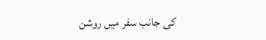کی جانب سفر میں روشن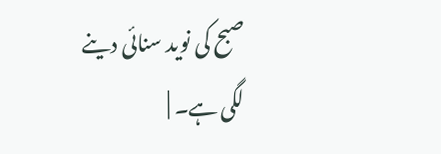صبح کی نوید سنائی دینے
لگی ہے۔ |